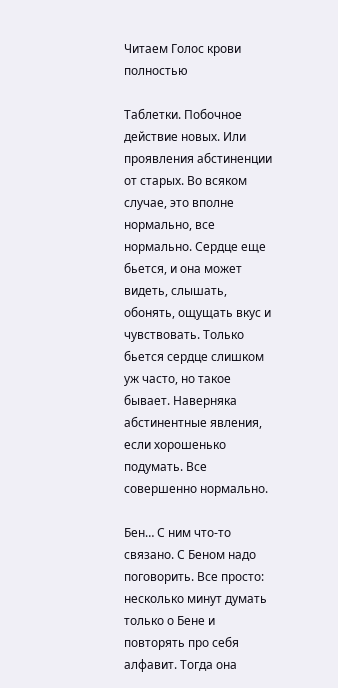Читаем Голос крови полностью

Таблетки. Побочное действие новых. Или проявления абстиненции от старых. Во всяком случае, это вполне нормально, все нормально. Сердце еще бьется, и она может видеть, слышать, обонять, ощущать вкус и чувствовать. Только бьется сердце слишком уж часто, но такое бывает. Наверняка абстинентные явления, если хорошенько подумать. Все совершенно нормально.

Бен… С ним что-то связано. С Беном надо поговорить. Все просто: несколько минут думать только о Бене и повторять про себя алфавит. Тогда она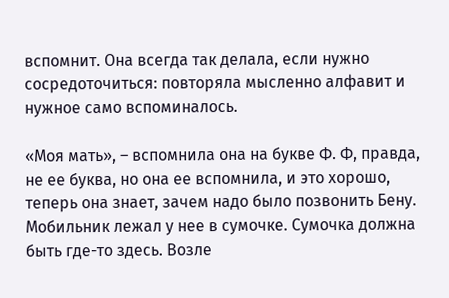вспомнит. Она всегда так делала, если нужно сосредоточиться: повторяла мысленно алфавит и нужное само вспоминалось.

«Моя мать», – вспомнила она на букве Ф. Ф, правда, не ее буква, но она ее вспомнила, и это хорошо, теперь она знает, зачем надо было позвонить Бену. Мобильник лежал у нее в сумочке. Сумочка должна быть где-то здесь. Возле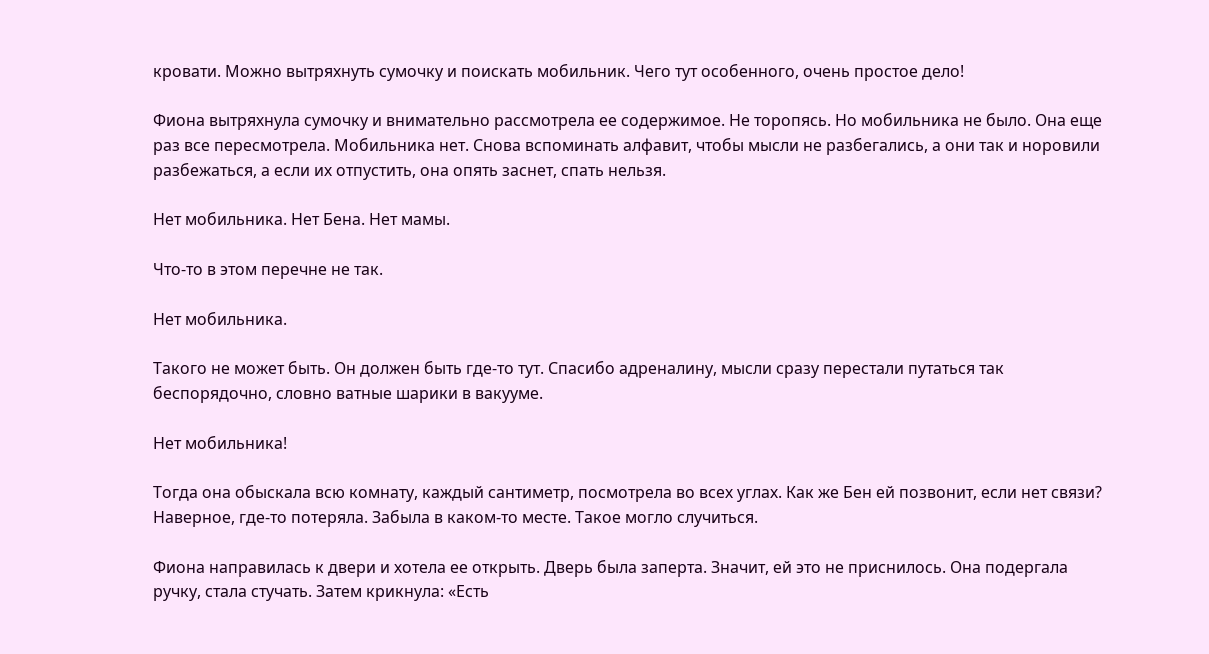кровати. Можно вытряхнуть сумочку и поискать мобильник. Чего тут особенного, очень простое дело!

Фиона вытряхнула сумочку и внимательно рассмотрела ее содержимое. Не торопясь. Но мобильника не было. Она еще раз все пересмотрела. Мобильника нет. Снова вспоминать алфавит, чтобы мысли не разбегались, а они так и норовили разбежаться, а если их отпустить, она опять заснет, спать нельзя.

Нет мобильника. Нет Бена. Нет мамы.

Что-то в этом перечне не так.

Нет мобильника.

Такого не может быть. Он должен быть где-то тут. Спасибо адреналину, мысли сразу перестали путаться так беспорядочно, словно ватные шарики в вакууме.

Нет мобильника!

Тогда она обыскала всю комнату, каждый сантиметр, посмотрела во всех углах. Как же Бен ей позвонит, если нет связи? Наверное, где-то потеряла. Забыла в каком-то месте. Такое могло случиться.

Фиона направилась к двери и хотела ее открыть. Дверь была заперта. Значит, ей это не приснилось. Она подергала ручку, стала стучать. Затем крикнула: «Есть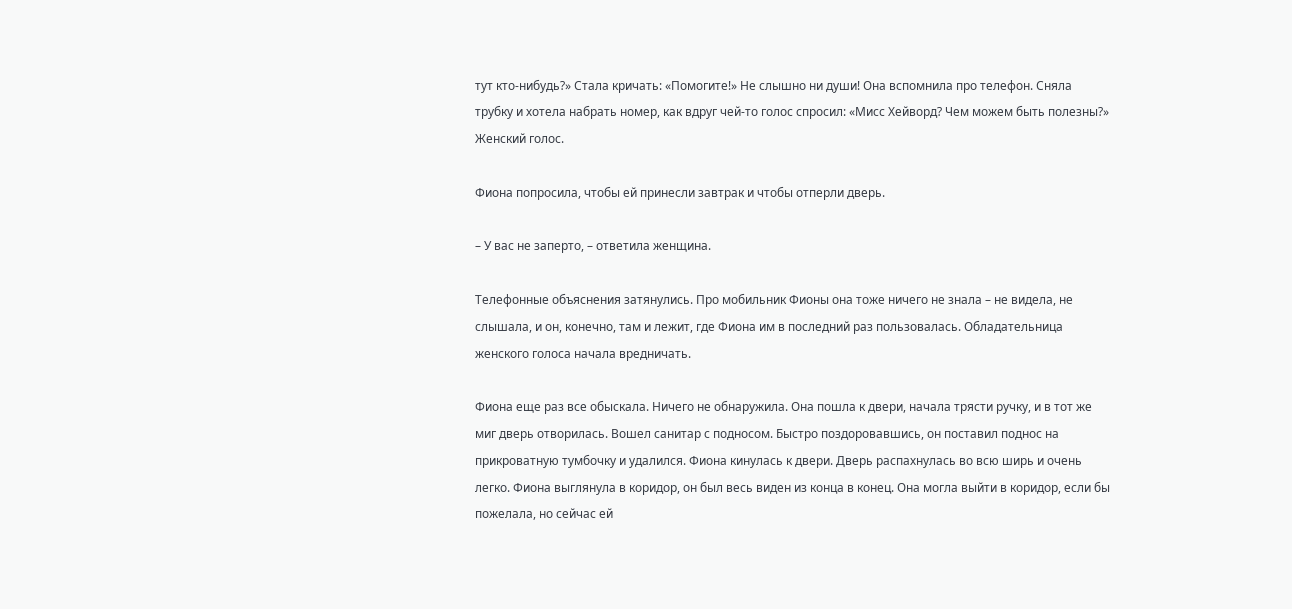тут кто-нибудь?» Стала кричать: «Помогите!» Не слышно ни души! Она вспомнила про телефон. Сняла трубку и хотела набрать номер, как вдруг чей-то голос спросил: «Мисс Хейворд? Чем можем быть полезны?» Женский голос.

Фиона попросила, чтобы ей принесли завтрак и чтобы отперли дверь.

– У вас не заперто, – ответила женщина.

Телефонные объяснения затянулись. Про мобильник Фионы она тоже ничего не знала – не видела, не слышала, и он, конечно, там и лежит, где Фиона им в последний раз пользовалась. Обладательница женского голоса начала вредничать.

Фиона еще раз все обыскала. Ничего не обнаружила. Она пошла к двери, начала трясти ручку, и в тот же миг дверь отворилась. Вошел санитар с подносом. Быстро поздоровавшись, он поставил поднос на прикроватную тумбочку и удалился. Фиона кинулась к двери. Дверь распахнулась во всю ширь и очень легко. Фиона выглянула в коридор, он был весь виден из конца в конец. Она могла выйти в коридор, если бы пожелала, но сейчас ей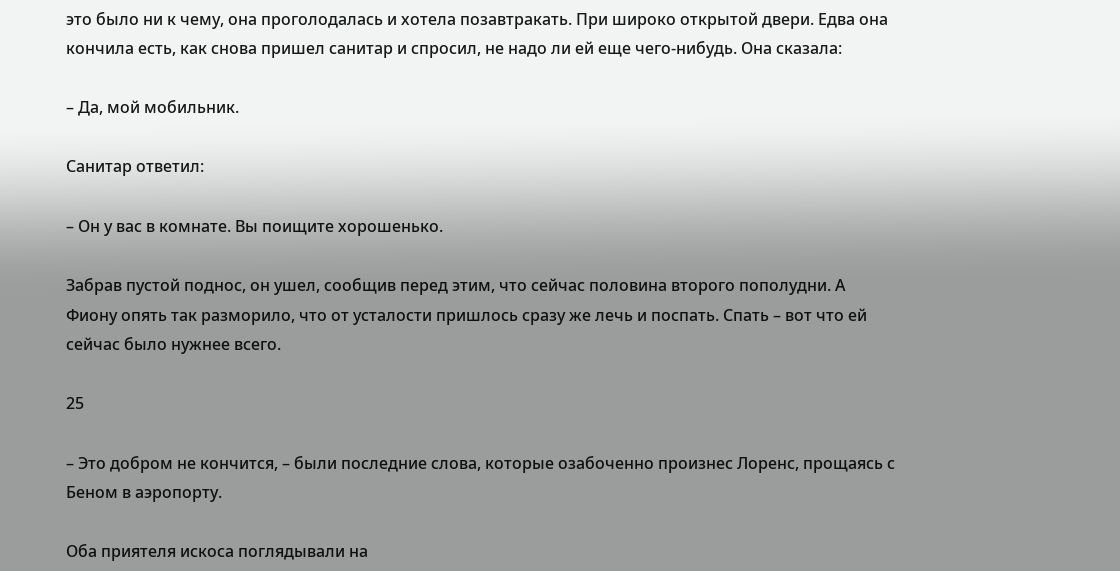это было ни к чему, она проголодалась и хотела позавтракать. При широко открытой двери. Едва она кончила есть, как снова пришел санитар и спросил, не надо ли ей еще чего-нибудь. Она сказала:

– Да, мой мобильник.

Санитар ответил:

– Он у вас в комнате. Вы поищите хорошенько.

Забрав пустой поднос, он ушел, сообщив перед этим, что сейчас половина второго пополудни. А Фиону опять так разморило, что от усталости пришлось сразу же лечь и поспать. Спать – вот что ей сейчас было нужнее всего.

25

– Это добром не кончится, – были последние слова, которые озабоченно произнес Лоренс, прощаясь с Беном в аэропорту.

Оба приятеля искоса поглядывали на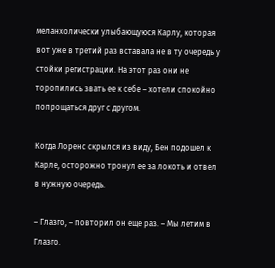меланхолически улыбающуюся Карлу, которая вот уже в третий раз вставала не в ту очередь у стойки регистрации. На этот раз они не торопились звать ее к себе – хотели спокойно попрощаться друг с другом.

Когда Лоренс скрылся из виду, Бен подошел к Карле, осторожно тронул ее за локоть и отвел в нужную очередь.

– Глазго, – повторил он еще раз. – Мы летим в Глазго.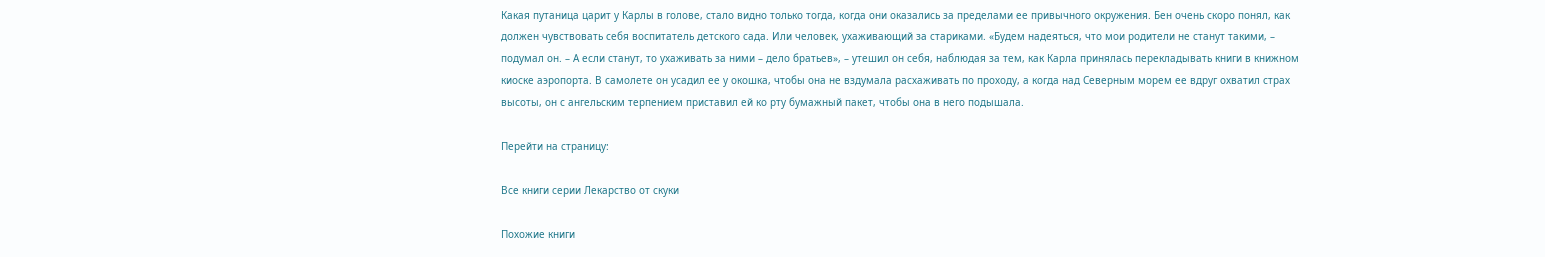Какая путаница царит у Карлы в голове, стало видно только тогда, когда они оказались за пределами ее привычного окружения. Бен очень скоро понял, как должен чувствовать себя воспитатель детского сада. Или человек, ухаживающий за стариками. «Будем надеяться, что мои родители не станут такими, – подумал он. – А если станут, то ухаживать за ними – дело братьев», – утешил он себя, наблюдая за тем, как Карла принялась перекладывать книги в книжном киоске аэропорта. В самолете он усадил ее у окошка, чтобы она не вздумала расхаживать по проходу, а когда над Северным морем ее вдруг охватил страх высоты, он с ангельским терпением приставил ей ко рту бумажный пакет, чтобы она в него подышала.

Перейти на страницу:

Все книги серии Лекарство от скуки

Похожие книги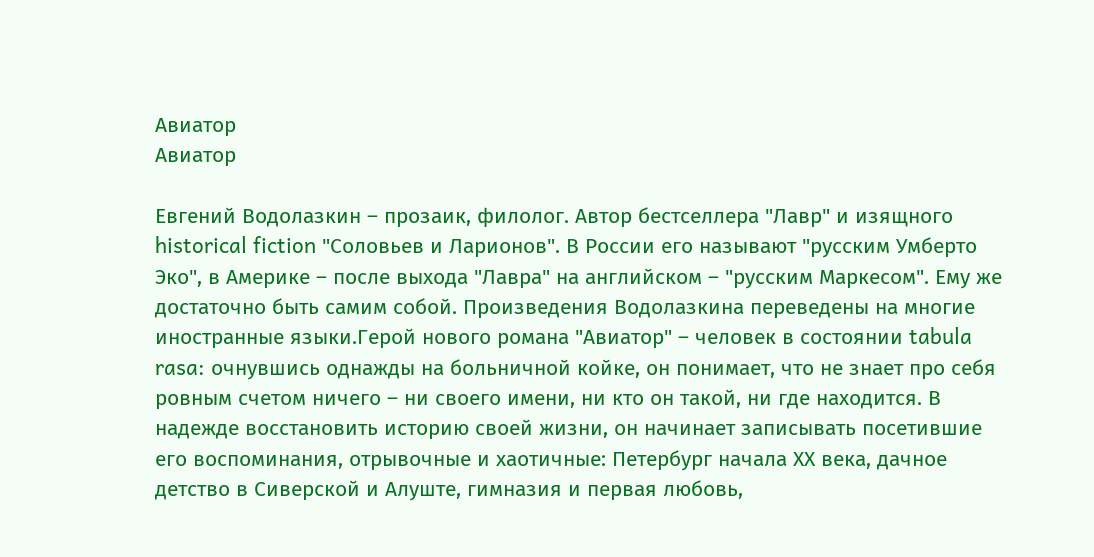Авиатор
Авиатор

Евгений Водолазкин – прозаик, филолог. Автор бестселлера "Лавр" и изящного historical fiction "Соловьев и Ларионов". В России его называют "русским Умберто Эко", в Америке – после выхода "Лавра" на английском – "русским Маркесом". Ему же достаточно быть самим собой. Произведения Водолазкина переведены на многие иностранные языки.Герой нового романа "Авиатор" – человек в состоянии tabula rasa: очнувшись однажды на больничной койке, он понимает, что не знает про себя ровным счетом ничего – ни своего имени, ни кто он такой, ни где находится. В надежде восстановить историю своей жизни, он начинает записывать посетившие его воспоминания, отрывочные и хаотичные: Петербург начала ХХ века, дачное детство в Сиверской и Алуште, гимназия и первая любовь,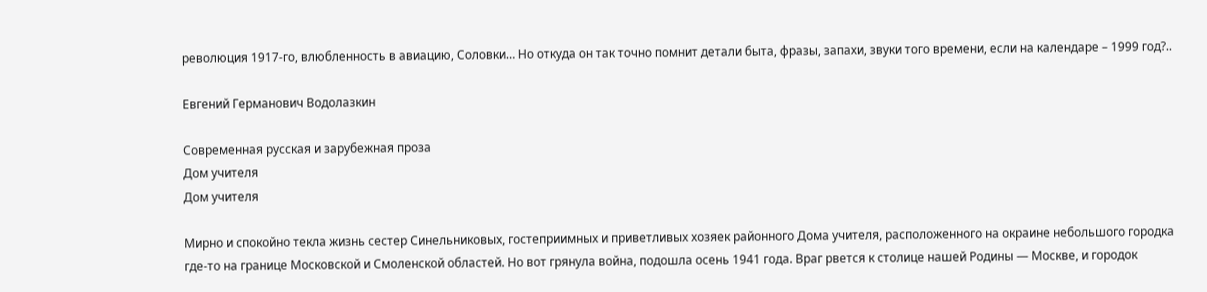революция 1917-го, влюбленность в авиацию, Соловки… Но откуда он так точно помнит детали быта, фразы, запахи, звуки того времени, если на календаре – 1999 год?..

Евгений Германович Водолазкин

Современная русская и зарубежная проза
Дом учителя
Дом учителя

Мирно и спокойно текла жизнь сестер Синельниковых, гостеприимных и приветливых хозяек районного Дома учителя, расположенного на окраине небольшого городка где-то на границе Московской и Смоленской областей. Но вот грянула война, подошла осень 1941 года. Враг рвется к столице нашей Родины — Москве, и городок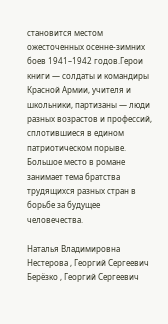становится местом ожесточенных осенне-зимних боев 1941–1942 годов.Герои книги — солдаты и командиры Красной Армии, учителя и школьники, партизаны — люди разных возрастов и профессий, сплотившиеся в едином патриотическом порыве. Большое место в романе занимает тема братства трудящихся разных стран в борьбе за будущее человечества.

Наталья Владимировна Нестерова , Георгий Сергеевич Берёзко , Георгий Сергеевич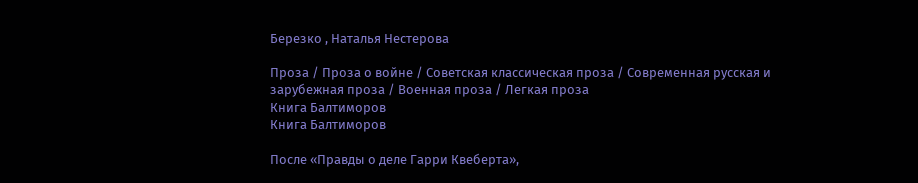Березко , Наталья Нестерова

Проза / Проза о войне / Советская классическая проза / Современная русская и зарубежная проза / Военная проза / Легкая проза
Книга Балтиморов
Книга Балтиморов

После «Правды о деле Гарри Квеберта»,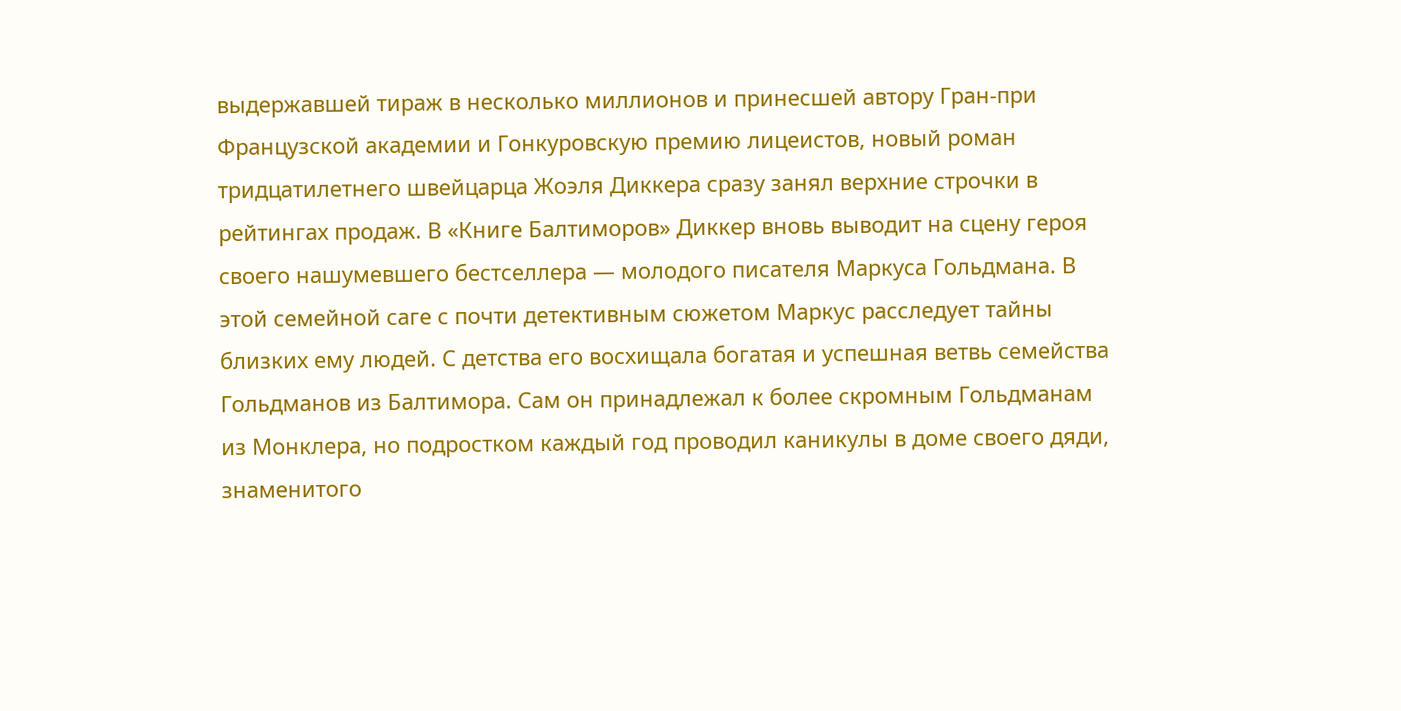выдержавшей тираж в несколько миллионов и принесшей автору Гран-при Французской академии и Гонкуровскую премию лицеистов, новый роман тридцатилетнего швейцарца Жоэля Диккера сразу занял верхние строчки в рейтингах продаж. В «Книге Балтиморов» Диккер вновь выводит на сцену героя своего нашумевшего бестселлера — молодого писателя Маркуса Гольдмана. В этой семейной саге с почти детективным сюжетом Маркус расследует тайны близких ему людей. С детства его восхищала богатая и успешная ветвь семейства Гольдманов из Балтимора. Сам он принадлежал к более скромным Гольдманам из Монклера, но подростком каждый год проводил каникулы в доме своего дяди, знаменитого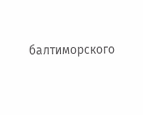балтиморского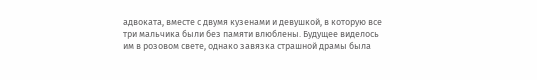адвоката, вместе с двумя кузенами и девушкой, в которую все три мальчика были без памяти влюблены. Будущее виделось им в розовом свете, однако завязка страшной драмы была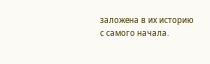заложена в их историю с самого начала.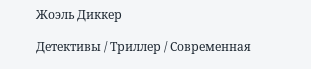Жоэль Диккер

Детективы / Триллер / Современная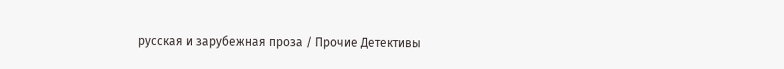русская и зарубежная проза / Прочие Детективы